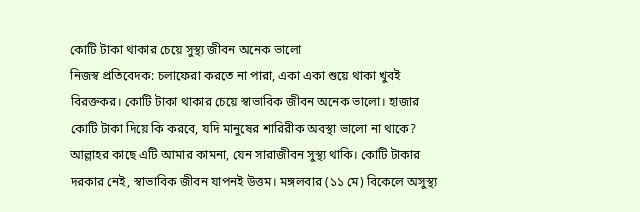কোটি টাকা থাকার চেয়ে সুস্থ্য জীবন অনেক ভালো
নিজস্ব প্রতিবেদক: চলাফেরা করতে না পারা, একা একা শুয়ে থাকা খুবই বিরক্তকর। কোটি টাকা থাকার চেয়ে স্বাভাবিক জীবন অনেক ভালো। হাজার কোটি টাকা দিয়ে কি করবে, যদি মানুষের শারিরীক অবস্থা ভালো না থাকে? আল্লাহর কাছে এটি আমার কামনা, যেন সারাজীবন সুস্থ্য থাকি। কোটি টাকার দরকার নেই, স্বাভাবিক জীবন যাপনই উত্তম। মঙ্গলবার (১১ মে) বিকেলে অসুস্থ্য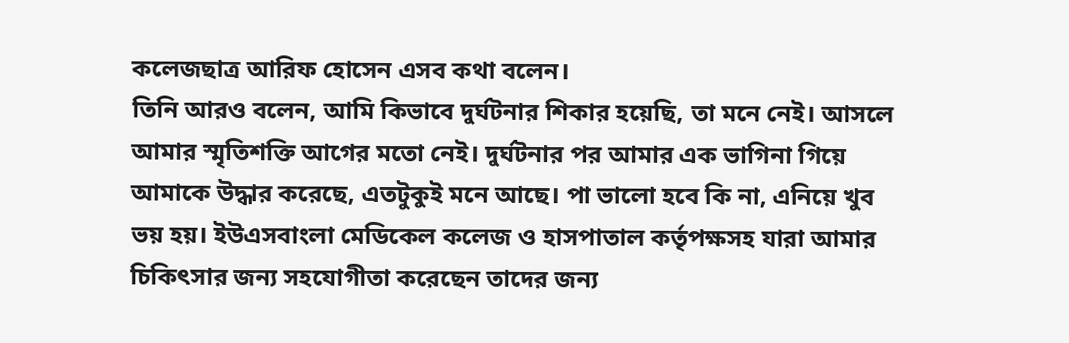কলেজছাত্র আরিফ হোসেন এসব কথা বলেন।
তিনি আরও বলেন, আমি কিভাবে দুর্ঘটনার শিকার হয়েছি, তা মনে নেই। আসলে আমার স্মৃতিশক্তি আগের মতো নেই। দুর্ঘটনার পর আমার এক ভাগিনা গিয়ে আমাকে উদ্ধার করেছে, এতটুকুই মনে আছে। পা ভালো হবে কি না, এনিয়ে খুব ভয় হয়। ইউএসবাংলা মেডিকেল কলেজ ও হাসপাতাল কর্তৃপক্ষসহ যারা আমার চিকিৎসার জন্য সহযোগীতা করেছেন তাদের জন্য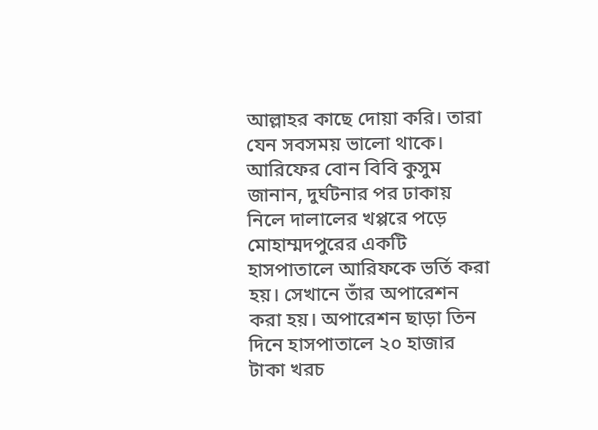আল্লাহর কাছে দোয়া করি। তারা যেন সবসময় ভালো থাকে।
আরিফের বোন বিবি কুসুম জানান, দুর্ঘটনার পর ঢাকায় নিলে দালালের খপ্পরে পড়ে মোহাম্মদপুরের একটি হাসপাতালে আরিফকে ভর্তি করা হয়। সেখানে তাঁর অপারেশন করা হয়। অপারেশন ছাড়া তিন দিনে হাসপাতালে ২০ হাজার টাকা খরচ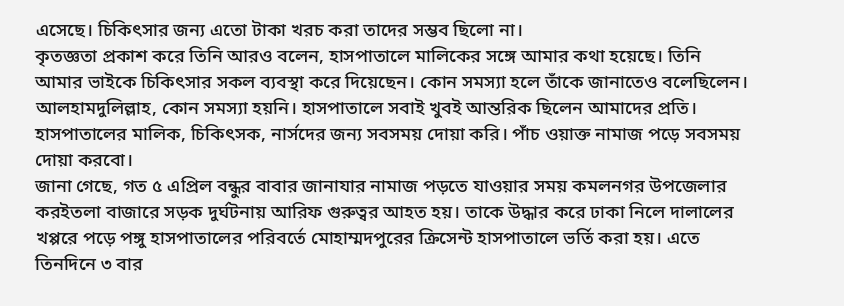এসেছে। চিকিৎসার জন্য এতো টাকা খরচ করা তাদের সম্ভব ছিলো না।
কৃতজ্ঞতা প্রকাশ করে তিনি আরও বলেন, হাসপাতালে মালিকের সঙ্গে আমার কথা হয়েছে। তিনি আমার ভাইকে চিকিৎসার সকল ব্যবস্থা করে দিয়েছেন। কোন সমস্যা হলে তাঁকে জানাতেও বলেছিলেন। আলহামদুলিল্লাহ, কোন সমস্যা হয়নি। হাসপাতালে সবাই খুবই আন্তরিক ছিলেন আমাদের প্রতি। হাসপাতালের মালিক, চিকিৎসক, নার্সদের জন্য সবসময় দোয়া করি। পাঁচ ওয়াক্ত নামাজ পড়ে সবসময় দোয়া করবো।
জানা গেছে, গত ৫ এপ্রিল বন্ধুর বাবার জানাযার নামাজ পড়তে যাওয়ার সময় কমলনগর উপজেলার করইতলা বাজারে সড়ক দুর্ঘটনায় আরিফ গুরুত্বর আহত হয়। তাকে উদ্ধার করে ঢাকা নিলে দালালের খপ্পরে পড়ে পঙ্গু হাসপাতালের পরিবর্তে মোহাম্মদপুরের ক্রিসেন্ট হাসপাতালে ভর্তি করা হয়। এতে তিনদিনে ৩ বার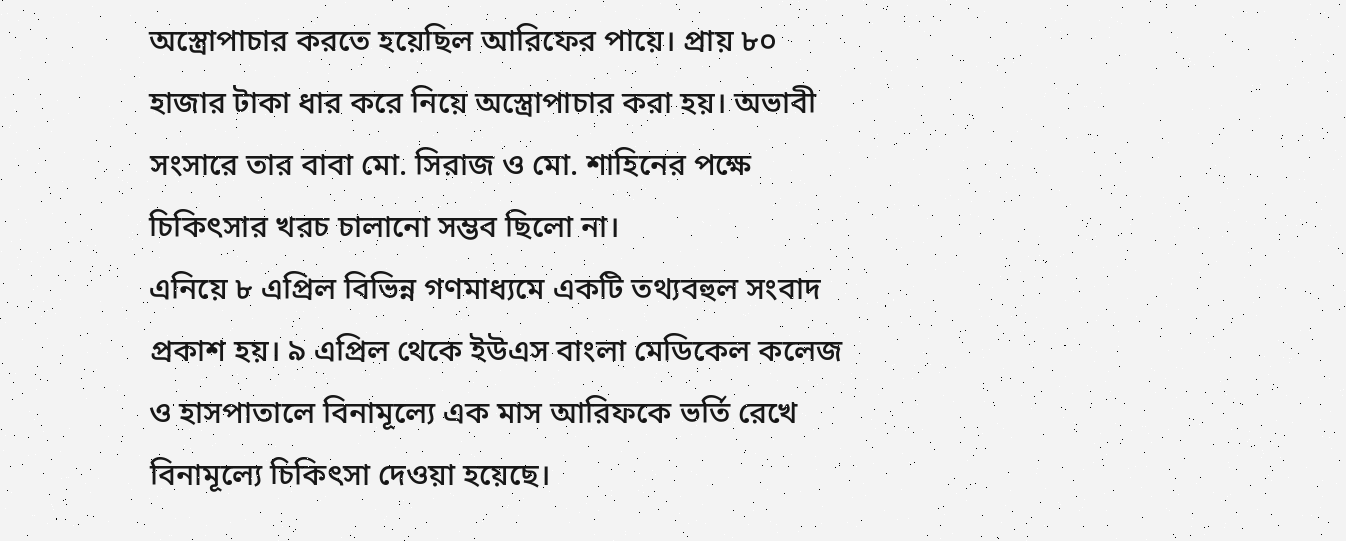অস্ত্রোপাচার করতে হয়েছিল আরিফের পায়ে। প্রায় ৮০ হাজার টাকা ধার করে নিয়ে অস্ত্রোপাচার করা হয়। অভাবী সংসারে তার বাবা মো. সিরাজ ও মো. শাহিনের পক্ষে চিকিৎসার খরচ চালানো সম্ভব ছিলো না।
এনিয়ে ৮ এপ্রিল বিভিন্ন গণমাধ্যমে একটি তথ্যবহুল সংবাদ প্রকাশ হয়। ৯ এপ্রিল থেকে ইউএস বাংলা মেডিকেল কলেজ ও হাসপাতালে বিনামূল্যে এক মাস আরিফকে ভর্তি রেখে বিনামূল্যে চিকিৎসা দেওয়া হয়েছে।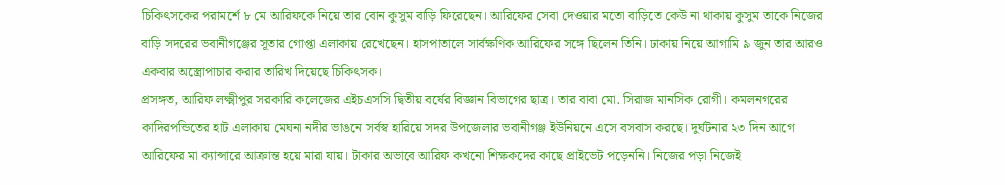চিকিৎসকের পরামর্শে ৮ মে আরিফকে নিয়ে তার বোন কুসুম বাড়ি ফিরেছেন। আরিফের সেবা দেওয়ার মতো বাড়িতে কেউ না থাকায় কুসুম তাকে নিজের বাড়ি সদরের ভবানীগঞ্জের সূতার গোপ্তা এলাকায় রেখেছেন। হাসপাতালে সার্বক্ষণিক আরিফের সঙ্গে ছিলেন তিনি। ঢাকায় নিয়ে আগামি ৯ জুন তার আরও একবার অস্ত্রোপাচার করার তারিখ দিয়েছে চিকিৎসক।
প্রসঙ্গত, আরিফ লক্ষ্মীপুর সরকারি কলেজের এইচএসসি দ্বিতীয় বর্ষের বিজ্ঞান বিভাগের ছাত্র। তার বাবা মো. সিরাজ মানসিক রোগী। কমলনগরের কাদিরপন্ডিতের হাট এলাকায় মেঘনা নদীর ভাঙনে সর্বস্ব হারিয়ে সদর উপজেলার ভবানীগঞ্জ ইউনিয়নে এসে বসবাস করছে। দুর্ঘটনার ২৩ দিন আগে আরিফের মা ক্যান্সারে আক্রান্ত হয়ে মারা যায়। টাকার অভাবে আরিফ কখনো শিক্ষকদের কাছে প্রাইভেট পড়েননি। নিজের পড়া নিজেই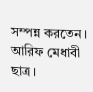সম্পন্ন করতেন। আরিফ মেধাবী ছাত্র।